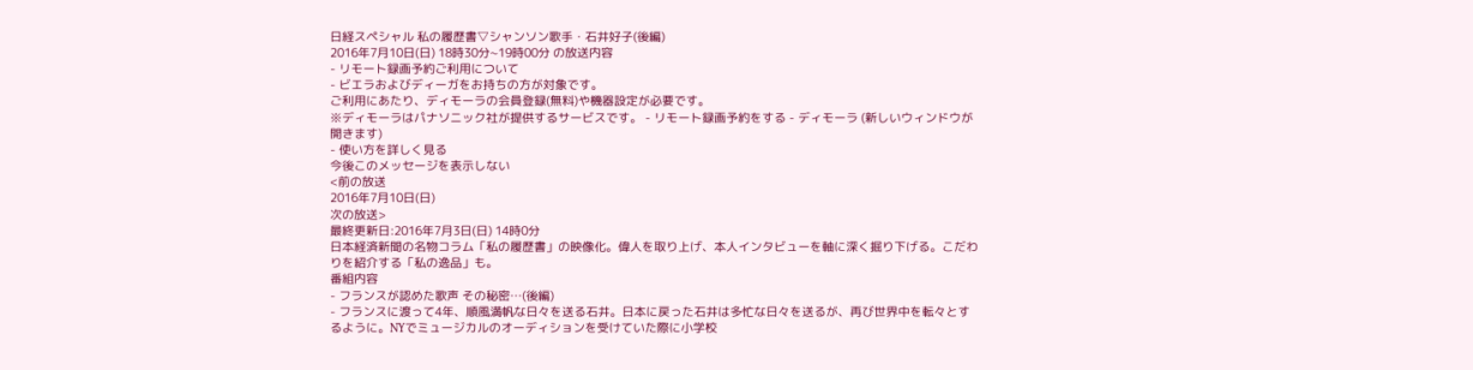日経スペシャル 私の履歴書▽シャンソン歌手・石井好子(後編)
2016年7月10日(日) 18時30分~19時00分 の放送内容
- リモート録画予約ご利用について
- ビエラおよびディーガをお持ちの方が対象です。
ご利用にあたり、ディモーラの会員登録(無料)や機器設定が必要です。
※ディモーラはパナソニック社が提供するサービスです。 - リモート録画予約をする - ディモーラ (新しいウィンドウが開きます)
- 使い方を詳しく見る
今後このメッセージを表示しない
<前の放送
2016年7月10日(日)
次の放送>
最終更新日:2016年7月3日(日) 14時0分
日本経済新聞の名物コラム「私の履歴書」の映像化。偉人を取り上げ、本人インタビューを軸に深く掘り下げる。こだわりを紹介する「私の逸品」も。
番組内容
- フランスが認めた歌声 その秘密…(後編)
- フランスに渡って4年、順風満帆な日々を送る石井。日本に戻った石井は多忙な日々を送るが、再び世界中を転々とするように。NYでミュージカルのオーディションを受けていた際に小学校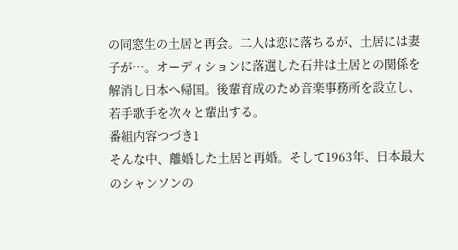の同窓生の土居と再会。二人は恋に落ちるが、土居には妻子が…。オーディションに落選した石井は土居との関係を解消し日本へ帰国。後輩育成のため音楽事務所を設立し、若手歌手を次々と輩出する。
番組内容つづき1
そんな中、離婚した土居と再婚。そして1963年、日本最大のシャンソンの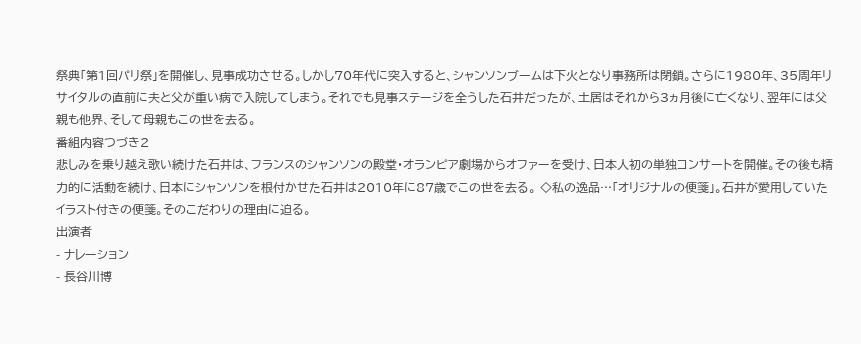祭典「第1回パリ祭」を開催し、見事成功させる。しかし70年代に突入すると、シャンソンブームは下火となり事務所は閉鎖。さらに1980年、35周年リサイタルの直前に夫と父が重い病で入院してしまう。それでも見事ステージを全うした石井だったが、土居はそれから3ヵ月後に亡くなり、翌年には父親も他界、そして母親もこの世を去る。
番組内容つづき2
悲しみを乗り越え歌い続けた石井は、フランスのシャンソンの殿堂・オランピア劇場からオファーを受け、日本人初の単独コンサートを開催。その後も精力的に活動を続け、日本にシャンソンを根付かせた石井は2010年に87歳でこの世を去る。 ◇私の逸品…「オリジナルの便箋」。石井が愛用していたイラスト付きの便箋。そのこだわりの理由に迫る。
出演者
- ナレーション
- 長谷川博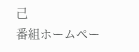己
番組ホームペー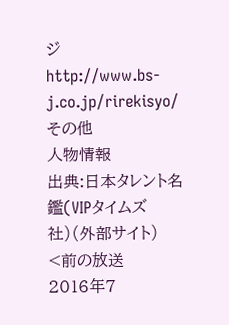ジ
http://www.bs-j.co.jp/rirekisyo/
その他
人物情報
出典:日本タレント名鑑(VIPタイムズ社)(外部サイト)
<前の放送
2016年7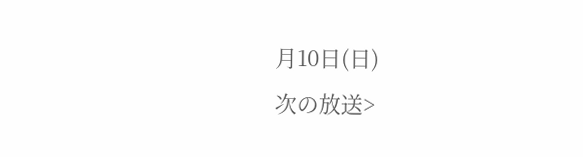月10日(日)
次の放送>